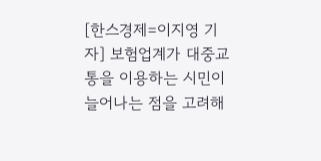[한스경제=이지영 기자] 보험업계가 대중교통을 이용하는 시민이 늘어나는 점을 고려해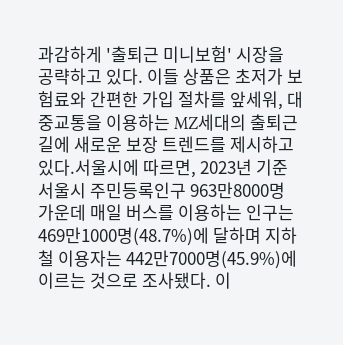과감하게 '출퇴근 미니보험' 시장을 공략하고 있다. 이들 상품은 초저가 보험료와 간편한 가입 절차를 앞세워, 대중교통을 이용하는 MZ세대의 출퇴근길에 새로운 보장 트렌드를 제시하고 있다.서울시에 따르면, 2023년 기준 서울시 주민등록인구 963만8000명 가운데 매일 버스를 이용하는 인구는 469만1000명(48.7%)에 달하며 지하철 이용자는 442만7000명(45.9%)에 이르는 것으로 조사됐다. 이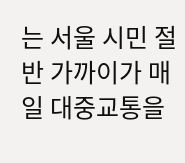는 서울 시민 절반 가까이가 매일 대중교통을